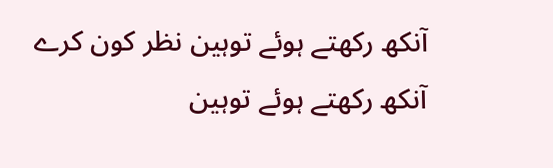آنکھ رکھتے ہوئے توہین نظر کون کرے
آنکھ رکھتے ہوئے توہین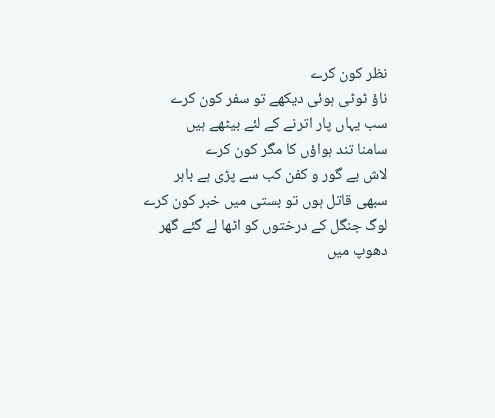نظر کون کرے
ناؤ ٹوٹی ہوئی دیکھے تو سفر کون کرے
سب یہاں پار اترنے کے لئے بیٹھے ہیں
سامنا تند ہواؤں کا مگر کون کرے
لاش بے گور و کفن کب سے پڑی ہے باہر
سبھی قاتل ہوں تو بستی میں خبر کون کرے
لوگ جنگل کے درختوں کو اٹھا لے گئے گھر
دھوپ میں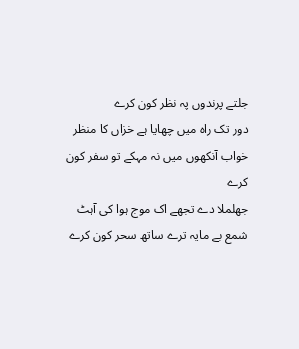جلتے پرندوں پہ نظر کون کرے
دور تک راہ میں چھایا ہے خزاں کا منظر
خواب آنکھوں میں نہ مہکے تو سفر کون کرے
جھلملا دے تجھے اک موج ہوا کی آہٹ
شمع بے مایہ ترے ساتھ سحر کون کرے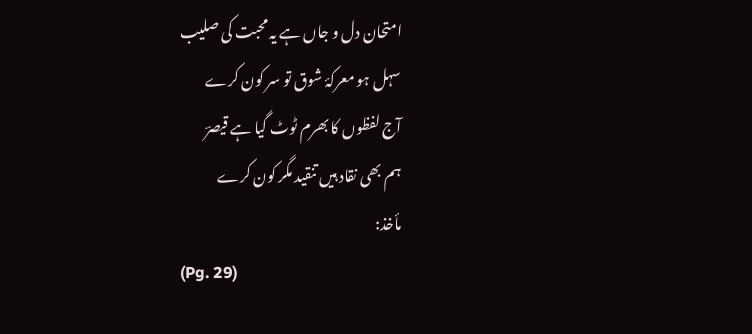امتحان دل و جاں ہے یہ محبت کی صلیب
سہل ہو معرکۂ شوق تو سر کون کرے
آج لفظوں کا بھرم ٹوٹ گیا ہے قیصرؔ
ہم بھی نقاد ہیں تنقید مگر کون کرے
مأخذ:
(Pg. 29)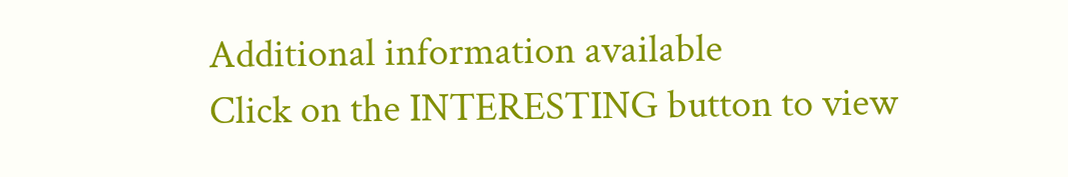Additional information available
Click on the INTERESTING button to view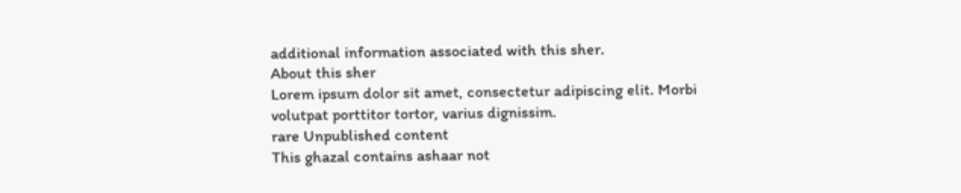additional information associated with this sher.
About this sher
Lorem ipsum dolor sit amet, consectetur adipiscing elit. Morbi volutpat porttitor tortor, varius dignissim.
rare Unpublished content
This ghazal contains ashaar not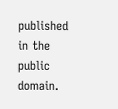published in the public domain.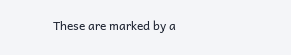These are marked by a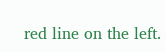red line on the left.